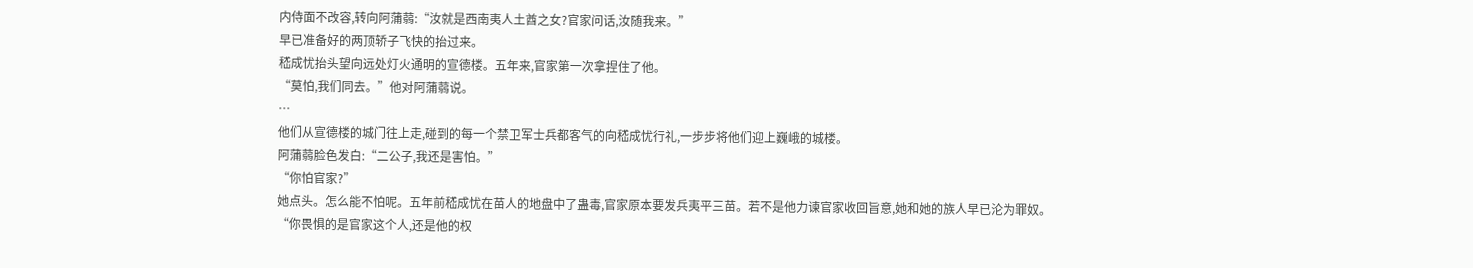内侍面不改容,转向阿蒲蒻:“汝就是西南夷人土酋之女?官家问话,汝随我来。”
早已准备好的两顶轿子飞快的抬过来。
嵇成忧抬头望向远处灯火通明的宣德楼。五年来,官家第一次拿捏住了他。
“莫怕,我们同去。”他对阿蒲蒻说。
…
他们从宣德楼的城门往上走,碰到的每一个禁卫军士兵都客气的向嵇成忧行礼,一步步将他们迎上巍峨的城楼。
阿蒲蒻脸色发白:“二公子,我还是害怕。”
“你怕官家?”
她点头。怎么能不怕呢。五年前嵇成忧在苗人的地盘中了蛊毒,官家原本要发兵夷平三苗。若不是他力谏官家收回旨意,她和她的族人早已沦为罪奴。
“你畏惧的是官家这个人,还是他的权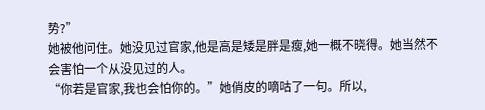势?”
她被他问住。她没见过官家,他是高是矮是胖是瘦,她一概不晓得。她当然不会害怕一个从没见过的人。
“你若是官家,我也会怕你的。”她俏皮的嘀咕了一句。所以,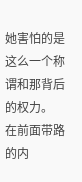她害怕的是这么一个称谓和那背后的权力。
在前面带路的内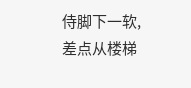侍脚下一软,差点从楼梯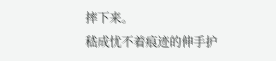摔下来。
嵇成忧不着痕迹的伸手护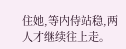住她,等内侍站稳,两人才继续往上走。